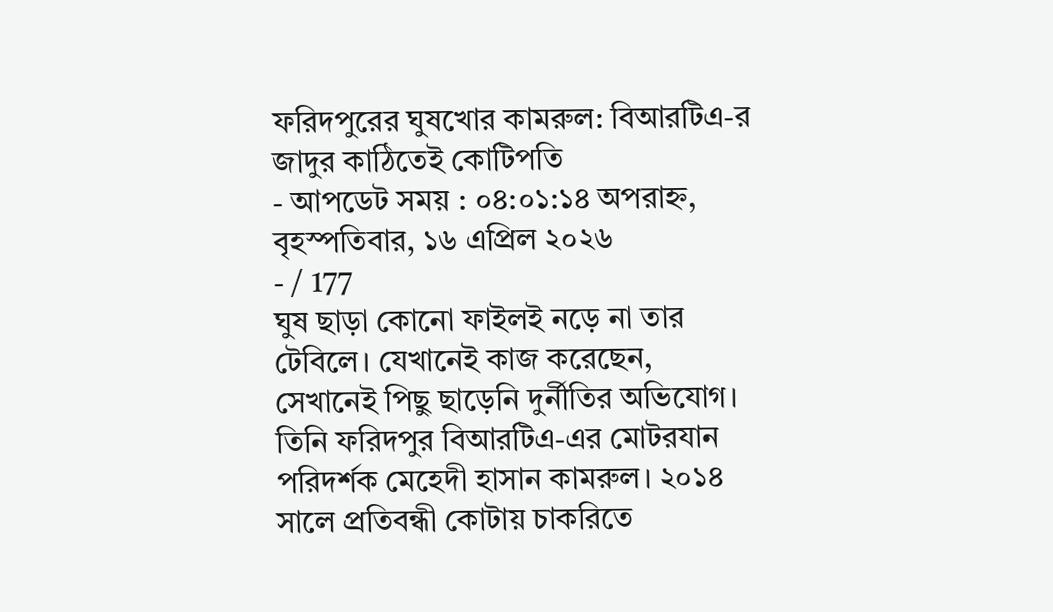ফরিদপুরের ঘুষখোর কামরুল: বিআরটিএ-র জাদুর কাঠিতেই কোটিপতি
- আপডেট সময় : ০৪:০১:১৪ অপরাহ্ন, বৃহস্পতিবার, ১৬ এপ্রিল ২০২৬
- / 177
ঘুষ ছাড়া কোনো ফাইলই নড়ে না তার টেবিলে। যেখানেই কাজ করেছেন, সেখানেই পিছু ছাড়েনি দুর্নীতির অভিযোগ। তিনি ফরিদপুর বিআরটিএ-এর মোটরযান পরিদর্শক মেহেদী হাসান কামরুল। ২০১৪ সালে প্রতিবন্ধী কোটায় চাকরিতে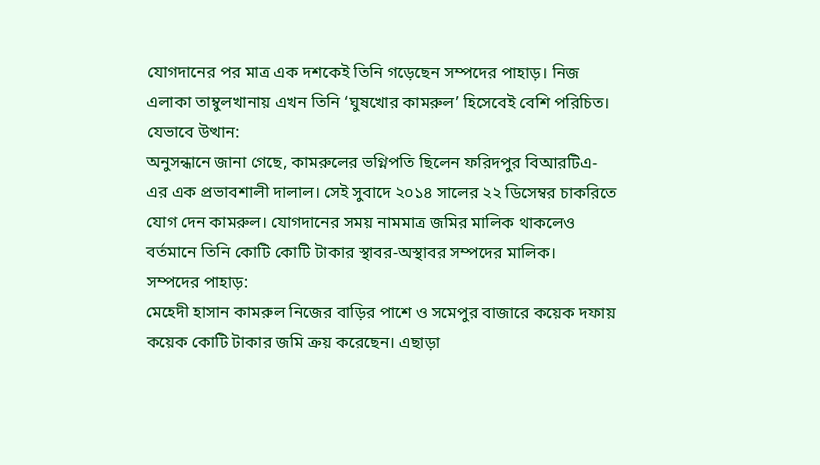যোগদানের পর মাত্র এক দশকেই তিনি গড়েছেন সম্পদের পাহাড়। নিজ এলাকা তাম্বুলখানায় এখন তিনি ‘ঘুষখোর কামরুল’ হিসেবেই বেশি পরিচিত।
যেভাবে উত্থান:
অনুসন্ধানে জানা গেছে, কামরুলের ভগ্নিপতি ছিলেন ফরিদপুর বিআরটিএ-এর এক প্রভাবশালী দালাল। সেই সুবাদে ২০১৪ সালের ২২ ডিসেম্বর চাকরিতে যোগ দেন কামরুল। যোগদানের সময় নামমাত্র জমির মালিক থাকলেও বর্তমানে তিনি কোটি কোটি টাকার স্থাবর-অস্থাবর সম্পদের মালিক।
সম্পদের পাহাড়:
মেহেদী হাসান কামরুল নিজের বাড়ির পাশে ও সমেপুর বাজারে কয়েক দফায় কয়েক কোটি টাকার জমি ক্রয় করেছেন। এছাড়া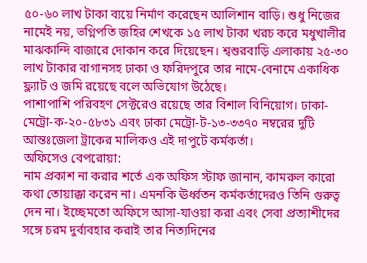৫০-৬০ লাখ টাকা ব্যয়ে নির্মাণ করেছেন আলিশান বাড়ি। শুধু নিজের নামেই নয়, ভগ্নিপতি জহির শেখকে ১৫ লাখ টাকা খরচ করে মধুখালীর মাঝকান্দি বাজারে দোকান করে দিয়েছেন। শ্বশুরবাড়ি এলাকায় ২৫-৩০ লাখ টাকার বাগানসহ ঢাকা ও ফরিদপুরে তার নামে-বেনামে একাধিক ফ্ল্যাট ও জমি রয়েছে বলে অভিযোগ উঠেছে।
পাশাপাশি পরিবহণ সেক্টরেও রয়েছে তার বিশাল বিনিয়োগ। ঢাকা-মেট্রো-ক-২০-৫৮৩১ এবং ঢাকা মেট্রো-ট-১৩-৩৩৭০ নম্বরের দুটি আন্তঃজেলা ট্রাকের মালিকও এই দাপুটে কর্মকর্তা।
অফিসেও বেপরোয়া:
নাম প্রকাশ না করার শর্তে এক অফিস স্টাফ জানান, কামরুল কারো কথা তোয়াক্কা করেন না। এমনকি ঊর্ধ্বতন কর্মকর্তাদেরও তিনি গুরুত্ব দেন না। ইচ্ছেমতো অফিসে আসা-যাওয়া করা এবং সেবা প্রত্যাশীদের সঙ্গে চরম দুর্ব্যবহার করাই তার নিত্যদিনের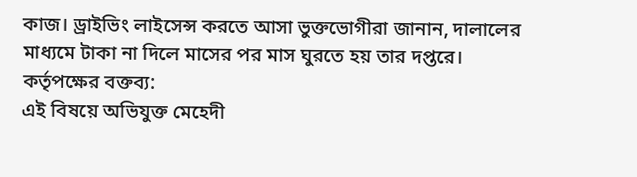কাজ। ড্রাইভিং লাইসেন্স করতে আসা ভুক্তভোগীরা জানান, দালালের মাধ্যমে টাকা না দিলে মাসের পর মাস ঘুরতে হয় তার দপ্তরে।
কর্তৃপক্ষের বক্তব্য:
এই বিষয়ে অভিযুক্ত মেহেদী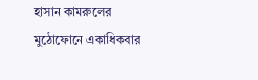হাসান কামরুলের মুঠোফোনে একাধিকবার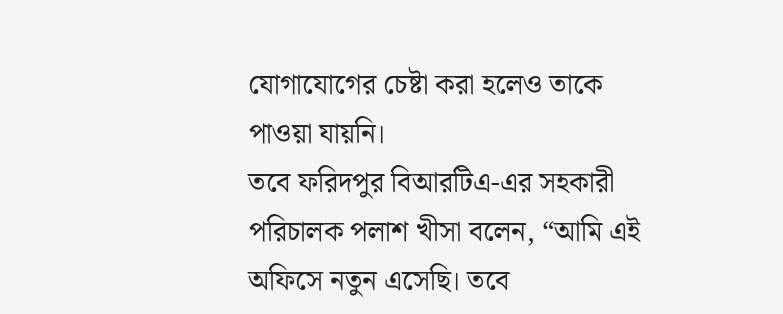যোগাযোগের চেষ্টা করা হলেও তাকে পাওয়া যায়নি।
তবে ফরিদপুর বিআরটিএ-এর সহকারী পরিচালক পলাশ খীসা বলেন, “আমি এই অফিসে নতুন এসেছি। তবে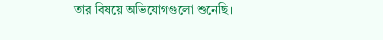তার বিষয়ে অভিযোগগুলো শুনেছি।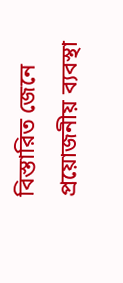বিস্তারিত জেনে প্রয়োজনীয় ব্যবস্থা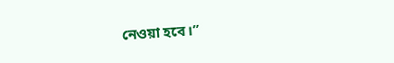নেওয়া হবে।”